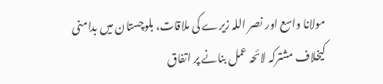مولانا واسع اور نصر اللہ زیرے کی ملاقات، بلوچستان میں بدامنی کیخلاف مشترکہ لائحہ عمل بنانے پر اتفاق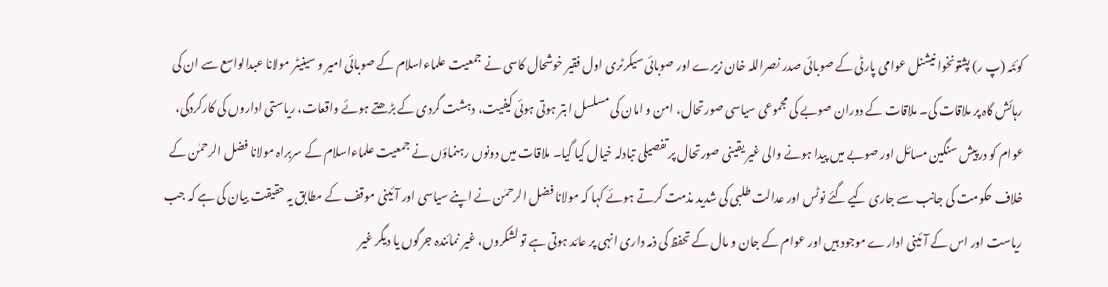کوئٹہ (پ ر) پشتونخوا نیشنل عوامی پارٹی کے صوبائی صدر نصراللہ خان زیرے اور صوبائی سیکرٹری اول فقیر خوشحال کاسی نے جمعیت علماءاسلام کے صوبائی امیر و سینیٹر مولانا عبدالواسع سے ان کی رہائش گاہ پر ملاقات کی۔ ملاقات کے دوران صوبے کی مجموعی سیاسی صورتحال، امن و امان کی مسلسل ابتر ہوتی ہوئی کیفیت، دہشت گردی کے بڑھتے ہوئے واقعات، ریاستی اداروں کی کارکردگی، عوام کو درپیش سنگین مسائل اور صوبے میں پیدا ہونے والی غیر یقینی صورتحال پر تفصیلی تبادلہ خیال کیا گیا۔ ملاقات میں دونوں رہنماؤں نے جمعیت علماءاسلام کے سربراہ مولانا فضل الرحمٰن کے خلاف حکومت کی جانب سے جاری کیے گئے نوٹس اور عدالت طلبی کی شدید مذمت کرتے ہوئے کہا کہ مولانا فضل الرحمٰن نے اپنے سیاسی اور آئینی موقف کے مطابق یہ حقیقت بیان کی ہے کہ جب ریاست اور اس کے آئینی ادارے موجود ہیں اور عوام کے جان و مال کے تحفظ کی ذمہ داری انہی پر عائد ہوتی ہے تو لشکروں، غیر نمائندہ جرگوں یا دیگر غیر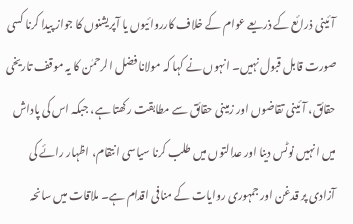آئینی ذرائع کے ذریعے عوام کے خلاف کارروائیوں یا آپریشنوں کا جواز پیدا کرنا کسی صورت قابل قبول نہیں۔ انہوں نے کہا کہ مولانا فضل الرحمٰن کا یہ موقف تاریخی حقائق، آئینی تقاضوں اور زمینی حقائق سے مطابقت رکھتا ہے، جبکہ اس کی پاداش میں انہیں نوٹس دینا اور عدالتوں میں طلب کرنا سیاسی انتقام، اظہار رائے کی آزادی پر قدغن اور جمہوری روایات کے منافی اقدام ہے۔ ملاقات میں سانحہ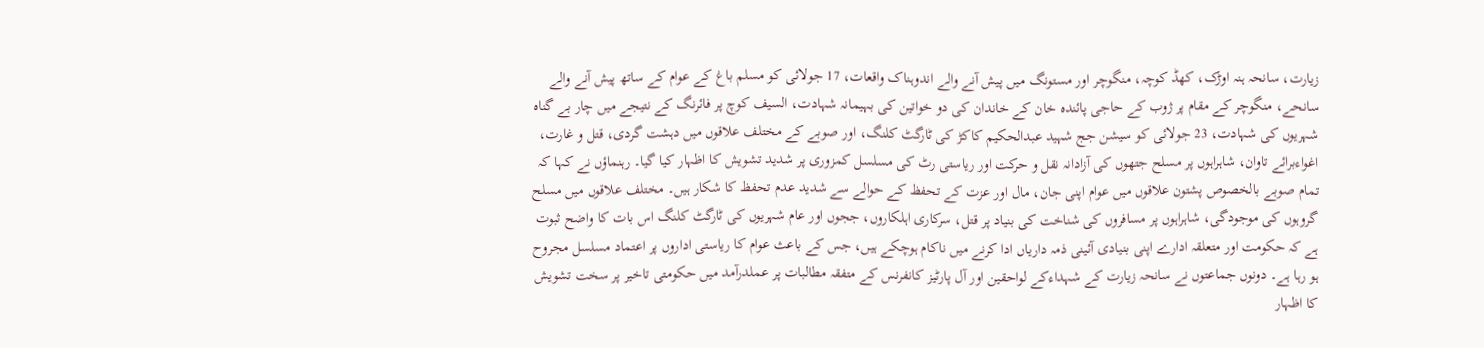زیارت، سانحہ ہنہ اوڑک، کھڈ کوچہ، منگوچر اور مستونگ میں پیش آنے والے اندوہناک واقعات، 17 جولائی کو مسلم باغ کے عوام کے ساتھ پیش آنے والے سانحے، منگوچر کے مقام پر ژوب کے حاجی پائندہ خان کے خاندان کی دو خواتین کی بہیمانہ شہادت، السیف کوچ پر فائرنگ کے نتیجے میں چار بے گناہ شہریوں کی شہادت، 23 جولائی کو سیشن جج شہید عبدالحکیم کاکڑ کی ٹارگٹ کلنگ، اور صوبے کے مختلف علاقوں میں دہشت گردی، قتل و غارت، اغواءبرائے تاوان، شاہراہوں پر مسلح جتھوں کی آزادانہ نقل و حرکت اور ریاستی رٹ کی مسلسل کمزوری پر شدید تشویش کا اظہار کیا گیا۔ رہنماؤں نے کہا کہ تمام صوبے بالخصوص پشتون علاقوں میں عوام اپنی جان، مال اور عزت کے تحفظ کے حوالے سے شدید عدم تحفظ کا شکار ہیں۔ مختلف علاقوں میں مسلح گروہوں کی موجودگی، شاہراہوں پر مسافروں کی شناخت کی بنیاد پر قتل، سرکاری اہلکاروں، ججوں اور عام شہریوں کی ٹارگٹ کلنگ اس بات کا واضح ثبوت ہے کہ حکومت اور متعلقہ ادارے اپنی بنیادی آئینی ذمہ داریاں ادا کرنے میں ناکام ہوچکے ہیں، جس کے باعث عوام کا ریاستی اداروں پر اعتماد مسلسل مجروح ہو رہا ہے۔ دونوں جماعتوں نے سانحہ زیارت کے شہداءکے لواحقین اور آل پارٹیز کانفرنس کے متفقہ مطالبات پر عملدرآمد میں حکومتی تاخیر پر سخت تشویش کا اظہار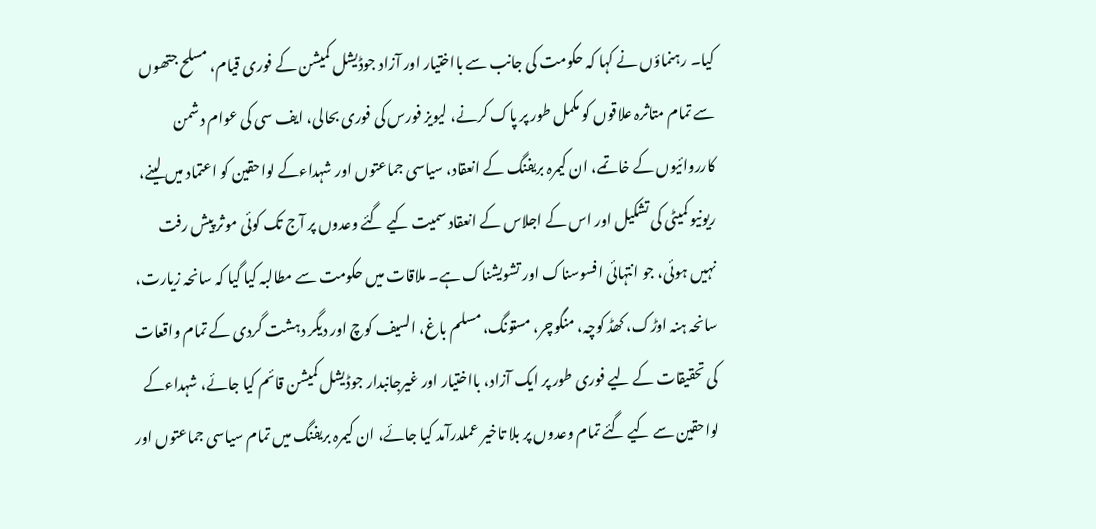کیا۔ رہنماؤں نے کہا کہ حکومت کی جانب سے بااختیار اور آزاد جوڈیشل کمیشن کے فوری قیام، مسلح جتھوں سے تمام متاثرہ علاقوں کو مکمل طور پر پاک کرنے، لیویز فورس کی فوری بحالی، ایف سی کی عوام دشمن کارروائیوں کے خاتمے، ان کیمرہ بریفنگ کے انعقاد، سیاسی جماعتوں اور شہداءکے لواحقین کو اعتماد میں لینے، ریونیو کمیٹی کی تشکیل اور اس کے اجلاس کے انعقاد سمیت کیے گئے وعدوں پر آج تک کوئی موثر پیش رفت نہیں ہوئی، جو انتہائی افسوسناک اور تشویشناک ہے۔ ملاقات میں حکومت سے مطالبہ کیا گیا کہ سانحہ زیارت، سانحہ ہنہ اوڑک، کھڈ کوچہ، منگوچر، مستونگ، مسلم باغ، السیف کوچ اور دیگر دہشت گردی کے تمام واقعات کی تحقیقات کے لیے فوری طور پر ایک آزاد، بااختیار اور غیرجانبدار جوڈیشل کمیشن قائم کیا جائے، شہداءکے لواحقین سے کیے گئے تمام وعدوں پر بلا تاخیر عملدرآمد کیا جائے، ان کیمرہ بریفنگ میں تمام سیاسی جماعتوں اور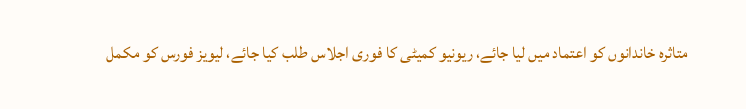متاثرہ خاندانوں کو اعتماد میں لیا جائے، ریونیو کمیٹی کا فوری اجلاس طلب کیا جائے، لیویز فورس کو مکمل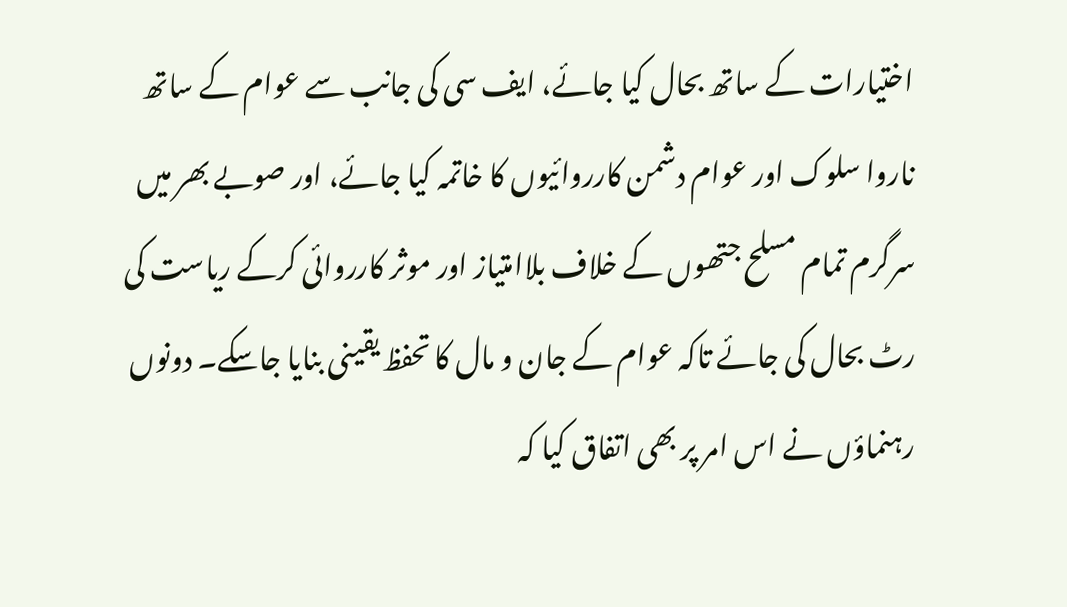اختیارات کے ساتھ بحال کیا جائے، ایف سی کی جانب سے عوام کے ساتھ ناروا سلوک اور عوام دشمن کارروائیوں کا خاتمہ کیا جائے، اور صوبے بھر میں سرگرم تمام مسلح جتھوں کے خلاف بلاامتیاز اور موثر کارروائی کرکے ریاست کی رٹ بحال کی جائے تاکہ عوام کے جان و مال کا تحفظ یقینی بنایا جاسکے۔ دونوں رہنماؤں نے اس امر پر بھی اتفاق کیا کہ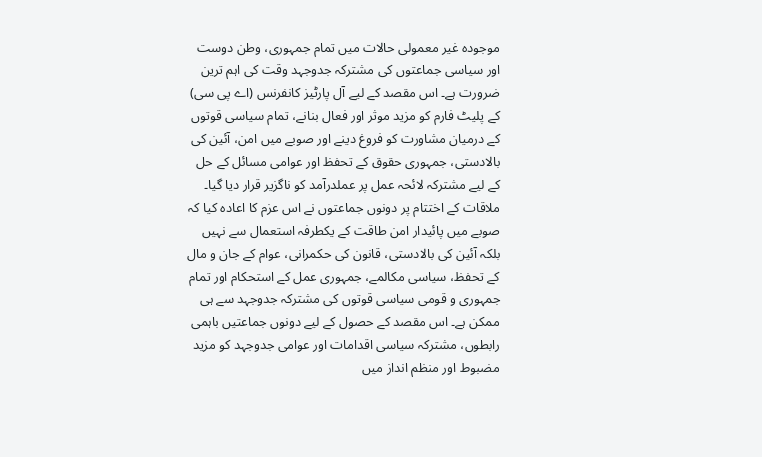موجودہ غیر معمولی حالات میں تمام جمہوری، وطن دوست اور سیاسی جماعتوں کی مشترکہ جدوجہد وقت کی اہم ترین ضرورت ہے۔ اس مقصد کے لیے آل پارٹیز کانفرنس (اے پی سی) کے پلیٹ فارم کو مزید موثر اور فعال بنانے، تمام سیاسی قوتوں کے درمیان مشاورت کو فروغ دینے اور صوبے میں امن، آئین کی بالادستی، جمہوری حقوق کے تحفظ اور عوامی مسائل کے حل کے لیے مشترکہ لائحہ عمل پر عملدرآمد کو ناگزیر قرار دیا گیا۔ ملاقات کے اختتام پر دونوں جماعتوں نے اس عزم کا اعادہ کیا کہ صوبے میں پائیدار امن طاقت کے یکطرفہ استعمال سے نہیں بلکہ آئین کی بالادستی، قانون کی حکمرانی، عوام کے جان و مال کے تحفظ، سیاسی مکالمے، جمہوری عمل کے استحکام اور تمام جمہوری و قومی سیاسی قوتوں کی مشترکہ جدوجہد سے ہی ممکن ہے۔ اس مقصد کے حصول کے لیے دونوں جماعتیں باہمی رابطوں، مشترکہ سیاسی اقدامات اور عوامی جدوجہد کو مزید مضبوط اور منظم انداز میں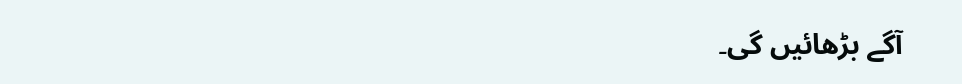آگے بڑھائیں گی۔